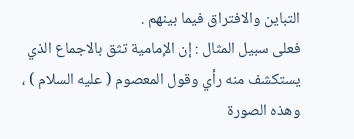التباين والافتراق فيما بينهم .
فعلى سبيل المثال : إن الإمامية تثق بالاجماع الذي يستكشف منه رأي وقول المعصوم ( عليه السلام ) ، وهذه الصورة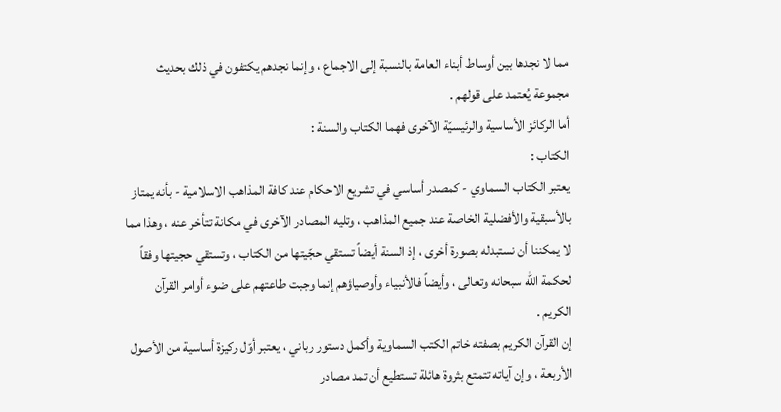مما لا نجدها بين أوساط أبناء العامة بالنسبة إلى الاجماع ، وإنما نجدهم يكتفون في ذلك بحديث مجموعة يُعتمد على قولهم .
أما الركائز الأساسية والرئيسيّة الآخرى فهما الكتاب والسنة :
الكتاب :
يعتبر الكتاب السماوي - كمصدر أساسي في تشريع الاحكام عند كافة المذاهب الاسلامية - بأنه يمتاز بالأسبقية والأفضلية الخاصة عند جميع المذاهب ، وتليه المصادر الآخرى في مكانة تتأخر عنه ، وهذا مما لا يمكننا أن نستبدله بصورة أخرى ، إذ السنة أيضاً تستقي حجّيتها من الكتاب ، وتستقي حجيتها وفقاً لحكمة الله سبحانه وتعالى ، وأيضاً فالأنبياء وأوصياؤهم إنما وجبت طاعتهم على ضوء أوامر القرآن الكريم .
إن القرآن الكريم بصفته خاتم الكتب السماوية وأكمل دستور رباني ، يعتبر أوّل ركيزة أساسية من الأصول الأربعة ، وإن آياته تتمتع بثروة هائلة تستطيع أن تمد مصادر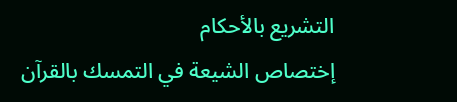التشريع بالأحكام
إختصاص الشيعة في التمسك بالقرآن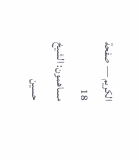الكريم — صفحة 18
مساهمون: الشيخ حسين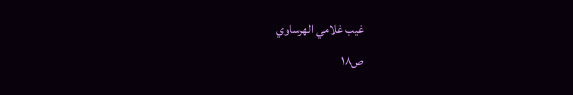غيب غلامي الهرساوي
ص١٨